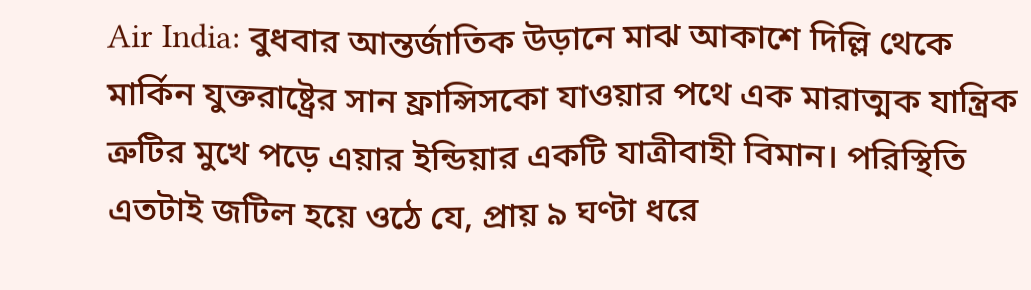Air India: বুধবার আন্তর্জাতিক উড়ানে মাঝ আকাশে দিল্লি থেকে মার্কিন যুক্তরাষ্ট্রের সান ফ্রান্সিসকো যাওয়ার পথে এক মারাত্মক যান্ত্রিক ত্রুটির মুখে পড়ে এয়ার ইন্ডিয়ার একটি যাত্রীবাহী বিমান। পরিস্থিতি এতটাই জটিল হয়ে ওঠে যে, প্রায় ৯ ঘণ্টা ধরে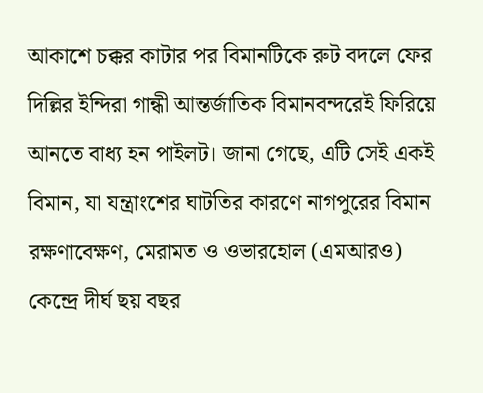আকাশে চক্কর কাটার পর বিমানটিকে রুট বদলে ফের দিল্লির ইন্দিরা গান্ধী আন্তর্জাতিক বিমানবন্দরেই ফিরিয়ে আনতে বাধ্য হন পাইলট। জানা গেছে, এটি সেই একই বিমান, যা যন্ত্রাংশের ঘাটতির কারণে নাগপুরের বিমান রক্ষণাবেক্ষণ, মেরামত ও ওভারহোল (এমআরও) কেন্দ্রে দীর্ঘ ছয় বছর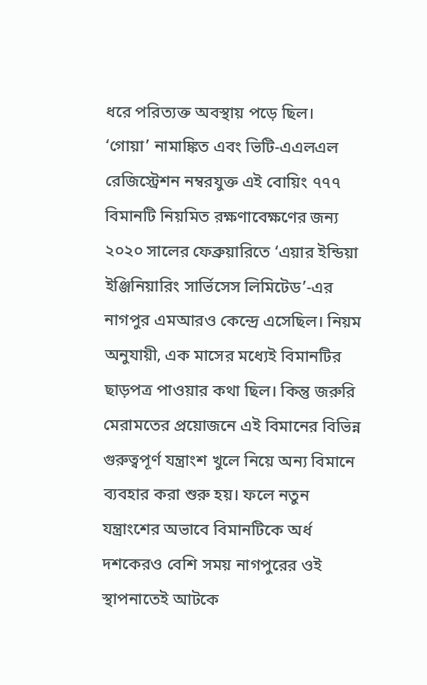ধরে পরিত্যক্ত অবস্থায় পড়ে ছিল।
‘গোয়া’ নামাঙ্কিত এবং ভিটি-এএলএল রেজিস্ট্রেশন নম্বরযুক্ত এই বোয়িং ৭৭৭ বিমানটি নিয়মিত রক্ষণাবেক্ষণের জন্য ২০২০ সালের ফেব্রুয়ারিতে ‘এয়ার ইন্ডিয়া ইঞ্জিনিয়ারিং সার্ভিসেস লিমিটেড’-এর নাগপুর এমআরও কেন্দ্রে এসেছিল। নিয়ম অনুযায়ী, এক মাসের মধ্যেই বিমানটির ছাড়পত্র পাওয়ার কথা ছিল। কিন্তু জরুরি মেরামতের প্রয়োজনে এই বিমানের বিভিন্ন গুরুত্বপূর্ণ যন্ত্রাংশ খুলে নিয়ে অন্য বিমানে ব্যবহার করা শুরু হয়। ফলে নতুন যন্ত্রাংশের অভাবে বিমানটিকে অর্ধ দশকেরও বেশি সময় নাগপুরের ওই স্থাপনাতেই আটকে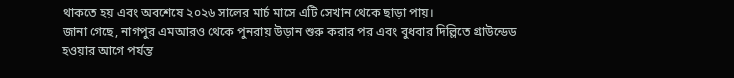থাকতে হয় এবং অবশেষে ২০২৬ সালের মার্চ মাসে এটি সেখান থেকে ছাড়া পায়।
জানা গেছে, নাগপুর এমআরও থেকে পুনরায় উড়ান শুরু করার পর এবং বুধবার দিল্লিতে গ্রাউন্ডেড হওয়ার আগে পর্যন্ত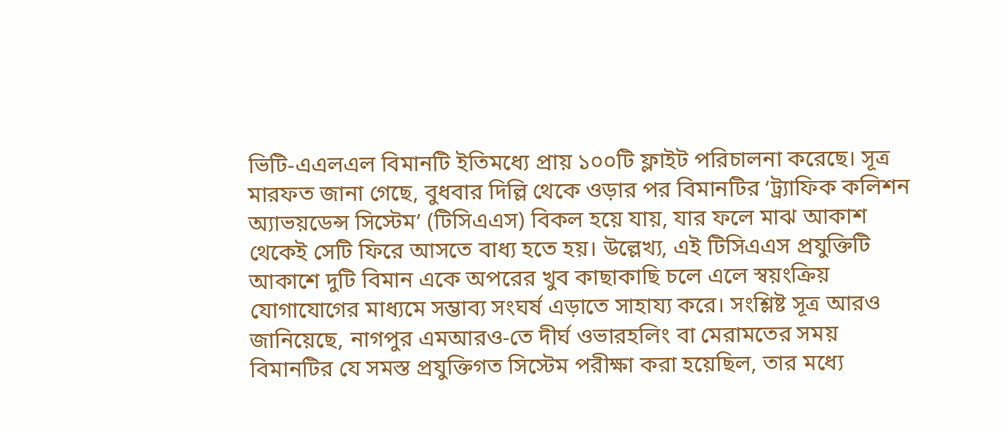ভিটি-এএলএল বিমানটি ইতিমধ্যে প্রায় ১০০টি ফ্লাইট পরিচালনা করেছে। সূত্র মারফত জানা গেছে, বুধবার দিল্লি থেকে ওড়ার পর বিমানটির ‘ট্র্যাফিক কলিশন অ্যাভয়ডেন্স সিস্টেম’ (টিসিএএস) বিকল হয়ে যায়, যার ফলে মাঝ আকাশ থেকেই সেটি ফিরে আসতে বাধ্য হতে হয়। উল্লেখ্য, এই টিসিএএস প্রযুক্তিটি আকাশে দুটি বিমান একে অপরের খুব কাছাকাছি চলে এলে স্বয়ংক্রিয় যোগাযোগের মাধ্যমে সম্ভাব্য সংঘর্ষ এড়াতে সাহায্য করে। সংশ্লিষ্ট সূত্র আরও জানিয়েছে, নাগপুর এমআরও-তে দীর্ঘ ওভারহলিং বা মেরামতের সময় বিমানটির যে সমস্ত প্রযুক্তিগত সিস্টেম পরীক্ষা করা হয়েছিল, তার মধ্যে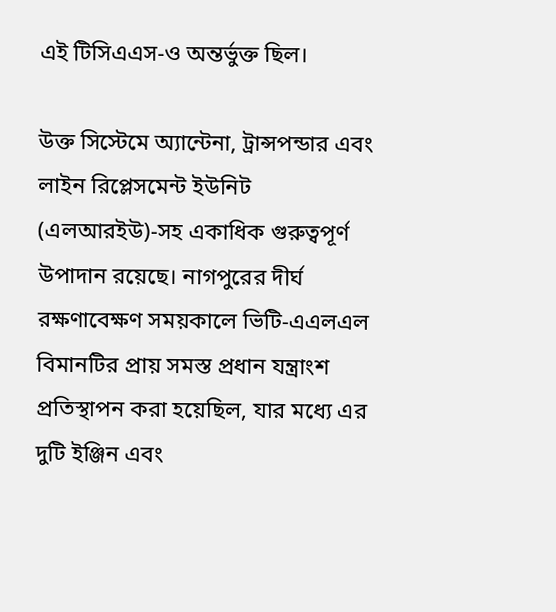এই টিসিএএস-ও অন্তর্ভুক্ত ছিল।

উক্ত সিস্টেমে অ্যান্টেনা, ট্রান্সপন্ডার এবং লাইন রিপ্লেসমেন্ট ইউনিট (এলআরইউ)-সহ একাধিক গুরুত্বপূর্ণ উপাদান রয়েছে। নাগপুরের দীর্ঘ রক্ষণাবেক্ষণ সময়কালে ভিটি-এএলএল বিমানটির প্রায় সমস্ত প্রধান যন্ত্রাংশ প্রতিস্থাপন করা হয়েছিল, যার মধ্যে এর দুটি ইঞ্জিন এবং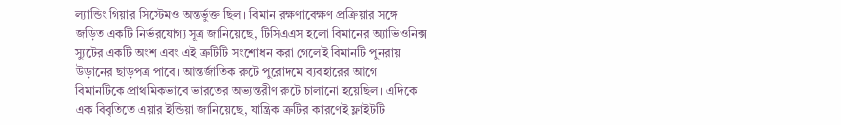ল্যান্ডিং গিয়ার সিস্টেমও অন্তর্ভুক্ত ছিল। বিমান রক্ষণাবেক্ষণ প্রক্রিয়ার সঙ্গে জড়িত একটি নির্ভরযোগ্য সূত্র জানিয়েছে, টিসিএএস হলো বিমানের অ্যাভিওনিক্স স্যুটের একটি অংশ এবং এই ত্রুটিটি সংশোধন করা গেলেই বিমানটি পুনরায় উড়ানের ছাড়পত্র পাবে। আন্তর্জাতিক রুটে পুরোদমে ব্যবহারের আগে বিমানটিকে প্রাথমিকভাবে ভারতের অভ্যন্তরীণ রুটে চালানো হয়েছিল। এদিকে এক বিবৃতিতে এয়ার ইন্ডিয়া জানিয়েছে, যান্ত্রিক ত্রুটির কারণেই ফ্লাইটটি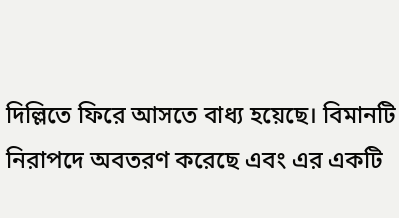দিল্লিতে ফিরে আসতে বাধ্য হয়েছে। বিমানটি নিরাপদে অবতরণ করেছে এবং এর একটি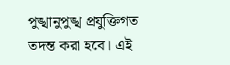পুঙ্খানুপুঙ্খ প্রযুক্তিগত তদন্ত করা হবে। এই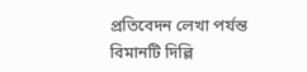প্রতিবেদন লেখা পর্যন্ত বিমানটি দিল্লি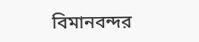বিমানবন্দর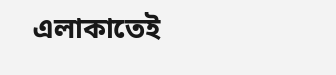এলাকাতেই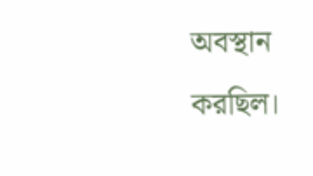অবস্থান করছিল।